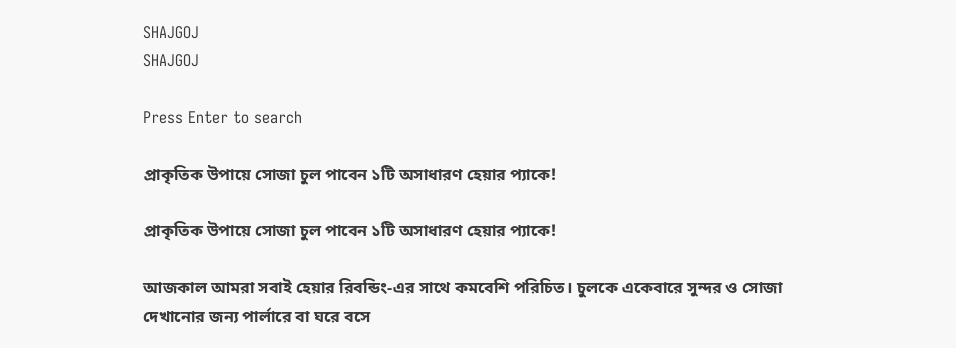SHAJGOJ
SHAJGOJ

Press Enter to search

প্রাকৃতিক উপায়ে সোজা চুল পাবেন ১টি অসাধারণ হেয়ার প্যাকে!

প্রাকৃতিক উপায়ে সোজা চুল পাবেন ১টি অসাধারণ হেয়ার প্যাকে!

আজকাল আমরা সবাই হেয়ার রিবন্ডিং-এর সাথে কমবেশি পরিচিত। চুলকে একেবারে সুন্দর ও সোজা দেখানোর জন্য পার্লারে বা ঘরে বসে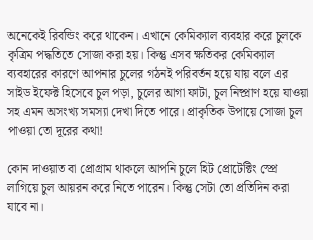অনেকেই রিবন্ডিং করে থাকেন। এখানে কেমিক্যাল ব্যবহার করে চুলকে কৃত্রিম পদ্ধতিতে সোজা করা হয়। কিন্তু এসব ক্ষতিকর কেমিক্যাল ব্যবহারের কারণে আপনার চুলের গঠনই পরিবর্তন হয়ে যায় বলে এর সাইড ইফেক্ট হিসেবে চুল পড়া, চুলের আগা ফাটা, চুল নিষ্প্রাণ হয়ে যাওয়া সহ এমন অসংখ্য সমস্যা দেখা দিতে পারে। প্রাকৃতিক উপায়ে সোজা চুল পাওয়া তো দূরের কথা!

কোন দাওয়াত বা প্রোগ্রাম থাকলে আপনি চুলে হিট প্রোটেক্টিং স্প্রে লাগিয়ে চুল আয়রন করে নিতে পারেন। কিন্তু সেটা তো প্রতিদিন করা যাবে না।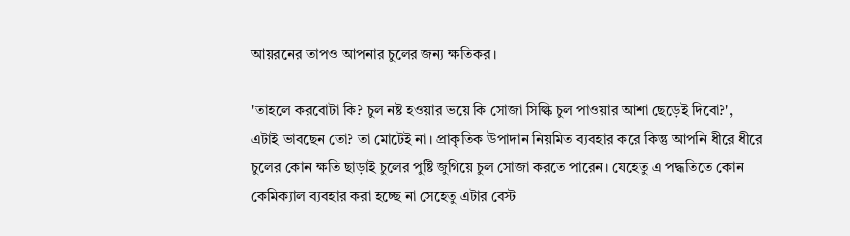আয়রনের তাপও আপনার চুলের জন্য ক্ষতিকর।

'তাহলে করবোটা কি? চুল নষ্ট হওয়ার ভয়ে কি সোজা সিল্কি চুল পাওয়ার আশা ছেড়েই দিবো?', এটাই ভাবছেন তো? তা মোটেই না। প্রাকৃতিক উপাদান নিয়মিত ব্যবহার করে কিন্তু আপনি ধীরে ধীরে চুলের কোন ক্ষতি ছাড়াই চুলের পুষ্টি জুগিয়ে চুল সোজা করতে পারেন। যেহেতু এ পদ্ধতিতে কোন কেমিক্যাল ব্যবহার করা হচ্ছে না সেহেতু এটার বেস্ট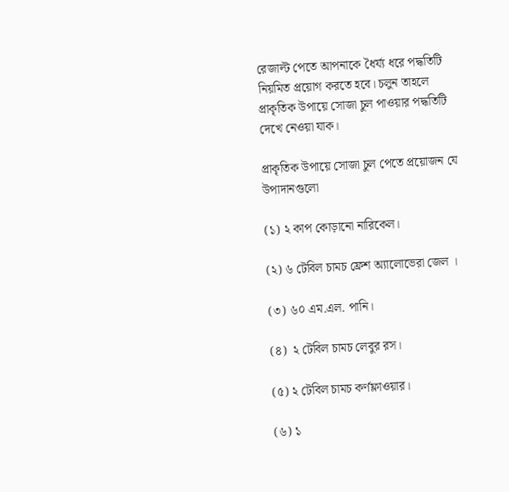রেজাল্ট পেতে আপনাকে ধৈর্য্য ধরে পদ্ধতিটি নিয়মিত প্রয়োগ করতে হবে। চলুন তাহলে প্রাকৃতিক উপায়ে সোজা চুল পাওয়ার পদ্ধতিটি দেখে নেওয়া যাক।

প্রাকৃতিক উপায়ে সোজা চুল পেতে প্রয়োজন যে উপাদানগুলো

(১) ২ কাপ কোড়ানো নারিকেল।

(২) ৬ টেবিল চামচ ফ্রেশ অ্যালোভেরা জেল ।

(৩) ৬০ এম.এল. পানি।

(৪)  ২ টেবিল চামচ লেবুর রস।

(৫) ২ টেবিল চামচ কর্ণফ্লাওয়ার।

(৬) ১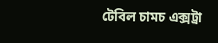টেবিল চামচ এক্সট্রা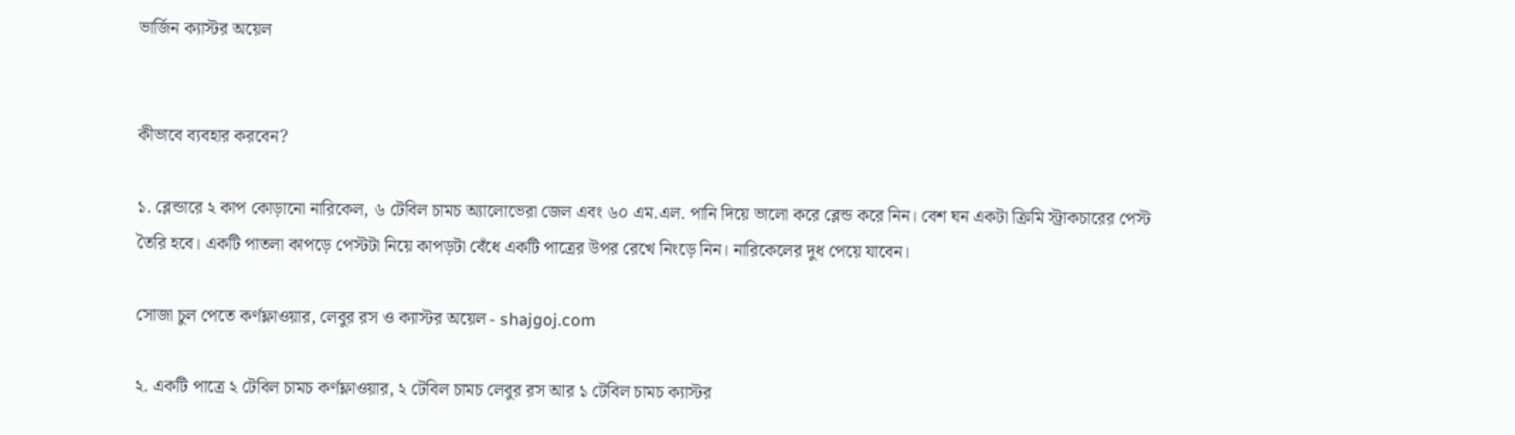ভার্জিন ক্যাস্টর অয়েল


কীভাবে ব্যবহার করবেন?

১. ব্লেন্ডারে ২ কাপ কোড়ানো নারিকেল, ৬ টেবিল চামচ অ্যালোভেরা জেল এবং ৬০ এম.এল. পানি দিয়ে ভালো করে ব্লেন্ড করে নিন। বেশ ঘন একটা ক্রিমি স্ট্রাকচারের পেস্ট তৈরি হবে। একটি পাতলা কাপড়ে পেস্টটা নিয়ে কাপড়টা বেঁধে একটি পাত্রের উপর রেখে নিংড়ে নিন। নারিকেলের দুধ পেয়ে যাবেন।

সোজা চুল পেতে কর্ণফ্লাওয়ার, লেবুর রস ও ক্যাস্টর অয়েল - shajgoj.com

২. একটি পাত্রে ২ টেবিল চামচ কর্ণফ্লাওয়ার, ২ টেবিল চামচ লেবুর রস আর ১ টেবিল চামচ ক্যাস্টর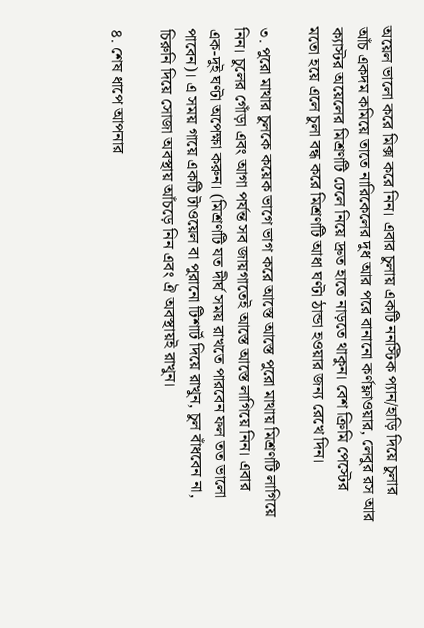অয়েল ভালো করে মিক্স করে নিন। এবার চুলায় একটি ননস্টিক প্যান/হাড়ি দিয়ে চুলার আঁচ একদম কমিয়ে তাতে নারিকেলের দুধ আর পরে বানানো কর্ণফ্লাওয়ার, লেবুর রস আর ক্যাস্টর অয়েলের মিশ্রণটি ঢেলে নিয়ে দ্রুত হাতে নাড়তে থাকুন। বেশ ক্রিমি পেস্টের মতো হয়ে এলে চুলা বন্ধ করে মিশ্রণটি আধা ঘণ্টা ঠান্ডা হওয়ার জন্য রেখে দিন।

৩. পুরো মাথার চুলকে কয়েক ভাগে ভাগ করে আস্তে আস্তে পুরো মাথায় মিশ্রণটি লাগিয়ে নিন। চুলের গোঁড়া এবং আগা পর্যন্ত সব জায়গাতেই আস্তে আস্তে লাগিয়ে নিন। এবার এক-দুই ঘণ্টা অপেক্ষা করুন। (মিশ্রণটি যত দীর্ঘ সময় রাখতে পারবেন ফল তত ভালো পাবেন)। এ সময় গায়ে একটি টাওয়েল বা পুরানো টিশার্ট দিয়ে রাখুন, চুল বাঁধবেন না, চিরুনি দিয়ে সোজা অবস্থায় আঁচড়ে নিন এবং ঐ অবস্থায়ই রাখুন।

৪. শেষ ধাপে আপনার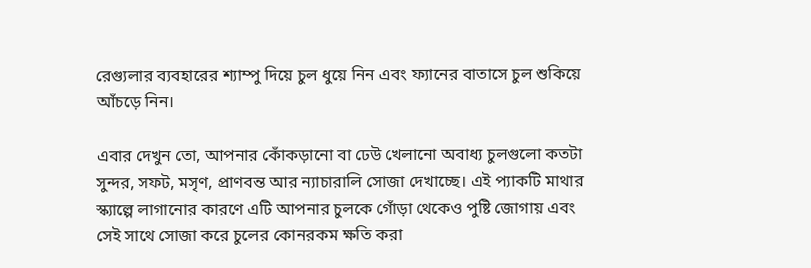রেগ্যুলার ব্যবহারের শ্যাম্পু দিয়ে চুল ধুয়ে নিন এবং ফ্যানের বাতাসে চুল শুকিয়ে আঁচড়ে নিন।

এবার দেখুন তো, আপনার কোঁকড়ানো বা ঢেউ খেলানো অবাধ্য চুলগুলো কতটা সুন্দর, সফট, মসৃণ, প্রাণবন্ত আর ন্যাচারালি সোজা দেখাচ্ছে। এই প্যাকটি মাথার স্ক্যাল্পে লাগানোর কারণে এটি আপনার চুলকে গোঁড়া থেকেও পুষ্টি জোগায় এবং সেই সাথে সোজা করে চুলের কোনরকম ক্ষতি করা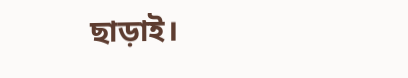ছাড়াই।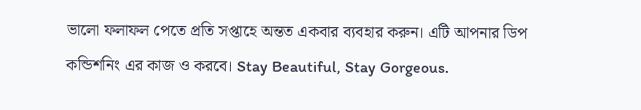ভালো ফলাফল পেতে প্রতি সপ্তাহে অন্তত একবার ব্যবহার করুন। এটি আপনার ডিপ কন্ডিশনিং এর কাজ ও করবে। Stay Beautiful, Stay Gorgeous.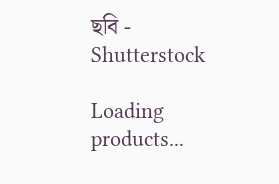ছবি - Shutterstock

Loading products...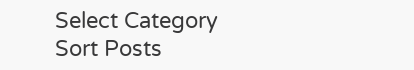Select Category
Sort Posts